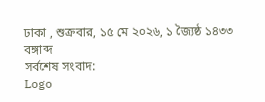ঢাকা , শুক্রবার, ১৫ মে ২০২৬, ১ জ্যৈষ্ঠ ১৪৩৩ বঙ্গাব্দ
সর্বশেষ সংবাদ:
Logo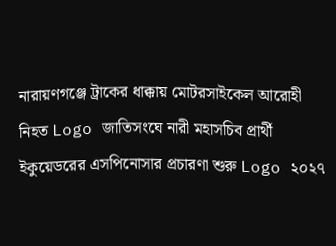নারায়ণগঞ্জে ট্রাকের ধাক্কায় মোটরসাইকেল আরোহী নিহত Logo জাতিসংঘে নারী মহাসচিব প্রার্থী ইকুয়েডরের এসপিনোসার প্রচারণা শুরু Logo ২০২৭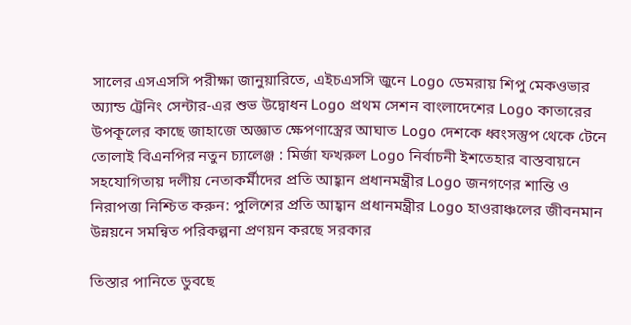সালের এসএসসি পরীক্ষা জানুয়ারিতে, এইচএসসি জুনে Logo ডেমরায় শিপু মেকওভার অ্যান্ড ট্রেনিং সেন্টার-এর শুভ উদ্বোধন Logo প্রথম সেশন বাংলাদেশের Logo কাতারের উপকূলের কাছে জাহাজে অজ্ঞাত ক্ষেপণাস্ত্রের আঘাত Logo দেশকে ধ্বংসস্তুপ থেকে টেনে তোলাই বিএনপির নতুন চ্যালেঞ্জ : মির্জা ফখরুল Logo নির্বাচনী ইশতেহার বাস্তবায়নে সহযোগিতায় দলীয় নেতাকর্মীদের প্রতি আহ্বান প্রধানমন্ত্রীর Logo জনগণের শান্তি ও নিরাপত্তা নিশ্চিত করুন: পুলিশের প্রতি আহ্বান প্রধানমন্ত্রীর Logo হাওরাঞ্চলের জীবনমান উন্নয়নে সমন্বিত পরিকল্পনা প্রণয়ন করছে সরকার

তিস্তার পানিতে ডুবছে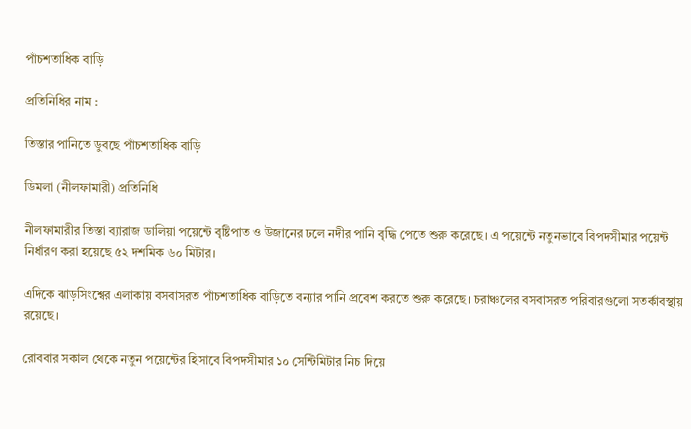পাঁচশতাধিক বাড়ি

প্রতিনিধির নাম :

তিস্তার পানিতে ডুবছে পাঁচশতাধিক বাড়ি

ডিমলা (নীলফামারী) প্রতিনিধি

নীলফামারীর তিস্তা ব্যারাজ ডালিয়া পয়েন্টে বৃষ্টিপাত ও উজানের ঢলে নদীর পানি বৃদ্ধি পেতে শুরু করেছে। এ পয়েন্টে নতুনভাবে বিপদসীমার পয়েন্ট নির্ধারণ করা হয়েছে ৫২ দশমিক ৬০ মিটার।

এদিকে ঝাড়সিংশ্বের এলাকায় বসবাসরত পাঁচশতাধিক বাড়িতে বন্যার পানি প্রবেশ করতে শুরু করেছে। চরাঞ্চলের বসবাসরত পরিবারগুলো সতর্কাবস্থায় রয়েছে।

রোববার সকাল থেকে নতুন পয়েন্টের হিসাবে বিপদসীমার ১০ সেন্টিমিটার নিচ দিয়ে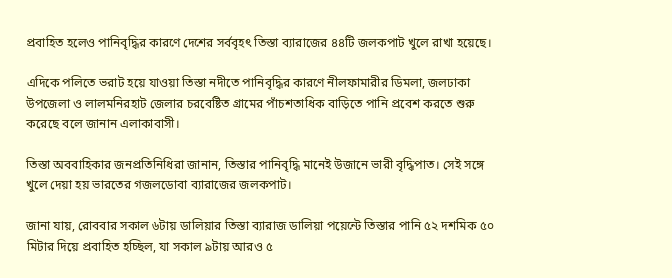প্রবাহিত হলেও পানিবৃদ্ধির কারণে দেশের সর্ববৃহৎ তিস্তা ব্যারাজের ৪৪টি জলকপাট খুলে রাখা হয়েছে।

এদিকে পলিতে ভরাট হয়ে যাওয়া তিস্তা নদীতে পানিবৃদ্ধির কারণে নীলফামারীর ডিমলা, জলঢাকা উপজেলা ও লালমনিরহাট জেলার চরবেষ্টিত গ্রামের পাঁচশতাধিক বাড়িতে পানি প্রবেশ করতে শুরু করেছে বলে জানান এলাকাবাসী।

তিস্তা অববাহিকার জনপ্রতিনিধিরা জানান, তিস্তার পানিবৃদ্ধি মানেই উজানে ভারী বৃদ্ধিপাত। সেই সঙ্গে খুলে দেয়া হয় ভারতের গজলডোবা ব্যারাজের জলকপাট।

জানা যায়, রোববার সকাল ৬টায় ডালিয়ার তিস্তা ব্যারাজ ডালিয়া পয়েন্টে তিস্তার পানি ৫২ দশমিক ৫০ মিটার দিয়ে প্রবাহিত হচ্ছিল, যা সকাল ৯টায় আরও ৫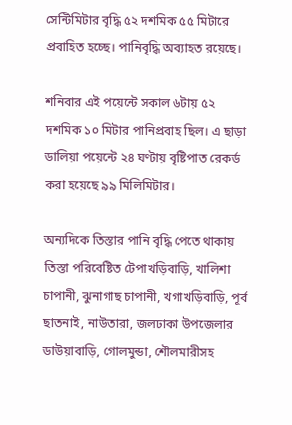সেন্টিমিটার বৃদ্ধি ৫২ দশমিক ৫৫ মিটারে প্রবাহিত হচ্ছে। পানিবৃদ্ধি অব্যাহত রয়েছে।

শনিবার এই পয়েন্টে সকাল ৬টায় ৫২ দশমিক ১০ মিটার পানিপ্রবাহ ছিল। এ ছাড়া ডালিয়া পয়েন্টে ২৪ ঘণ্টায় বৃষ্টিপাত রেকর্ড করা হয়েছে ৯৯ মিলিমিটার।

অন্যদিকে তিস্তার পানি বৃদ্ধি পেতে থাকায় তিস্তা পরিবেষ্টিত টেপাখড়িবাড়ি, খালিশা চাপানী, ঝুনাগাছ চাপানী, খগাখড়িবাড়ি, পূর্ব ছাতনাই, নাউতারা, জলঢাকা উপজেলার ডাউয়াবাড়ি, গোলমুন্ডা, শৌলমারীসহ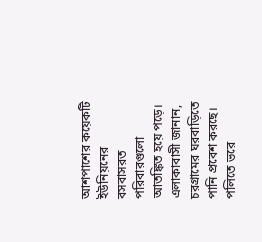আশপাশের কয়েকটি ইউনিয়নের বসবাসরত পরিবারগুলো আতঙ্কিত হয়ে পড়ে। এলাকাবাসী জানান, চরগ্রামের ঘরবাড়িতে পানি প্রবেশ করছে। পলিতে ভরে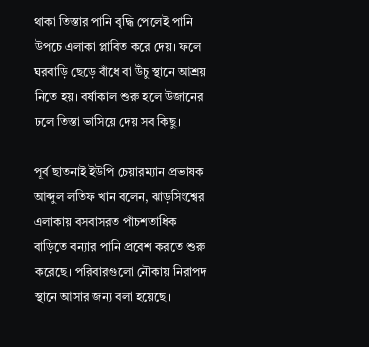থাকা তিস্তার পানি বৃদ্ধি পেলেই পানি উপচে এলাকা প্লাবিত করে দেয়। ফলে ঘরবাড়ি ছেড়ে বাঁধে বা উঁচু স্থানে আশ্রয় নিতে হয়। বর্ষাকাল শুরু হলে উজানের ঢলে তিস্তা ভাসিয়ে দেয় সব কিছু।

পূর্ব ছাতনাই ইউপি চেয়ারম্যান প্রভাষক আব্দুল লতিফ খান বলেন, ঝাড়সিংশ্বের এলাকায় বসবাসরত পাঁচশতাধিক বাড়িতে বন্যার পানি প্রবেশ করতে শুরু করেছে। পরিবারগুলো নৌকায় নিরাপদ স্থানে আসার জন্য বলা হয়েছে।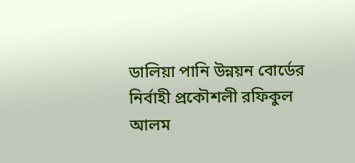ডালিয়া পানি উন্নয়ন বোর্ডের নির্বাহী প্রকৌশলী রফিকুল আলম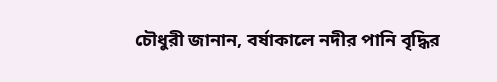চৌধুরী জানান, বর্ষাকালে নদীর পানি বৃদ্ধির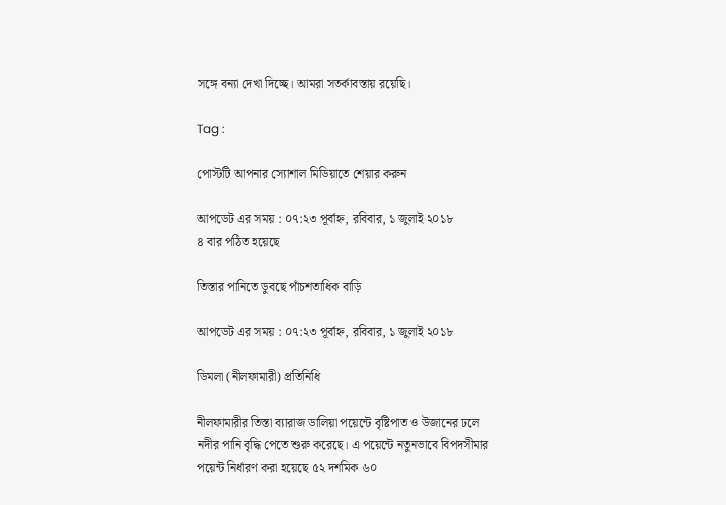সঙ্গে বন্যা দেখা দিচ্ছে। আমরা সতর্কাবস্তায় রয়েছি।

Tag :

পোস্টটি আপনার স্যোশাল মিডিয়াতে শেয়ার করুন

আপডেট এর সময় : ০৭:২৩ পূর্বাহ্ন, রবিবার, ১ জুলাই ২০১৮
৪ বার পঠিত হয়েছে

তিস্তার পানিতে ডুবছে পাঁচশতাধিক বাড়ি

আপডেট এর সময় : ০৭:২৩ পূর্বাহ্ন, রবিবার, ১ জুলাই ২০১৮

ডিমলা (নীলফামারী) প্রতিনিধি

নীলফামারীর তিস্তা ব্যারাজ ডালিয়া পয়েন্টে বৃষ্টিপাত ও উজানের ঢলে নদীর পানি বৃদ্ধি পেতে শুরু করেছে। এ পয়েন্টে নতুনভাবে বিপদসীমার পয়েন্ট নির্ধারণ করা হয়েছে ৫২ দশমিক ৬০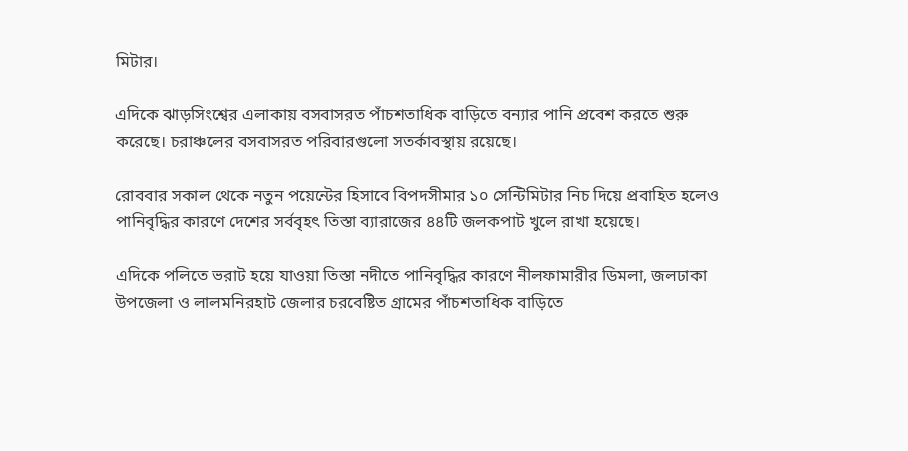মিটার।

এদিকে ঝাড়সিংশ্বের এলাকায় বসবাসরত পাঁচশতাধিক বাড়িতে বন্যার পানি প্রবেশ করতে শুরু করেছে। চরাঞ্চলের বসবাসরত পরিবারগুলো সতর্কাবস্থায় রয়েছে।

রোববার সকাল থেকে নতুন পয়েন্টের হিসাবে বিপদসীমার ১০ সেন্টিমিটার নিচ দিয়ে প্রবাহিত হলেও পানিবৃদ্ধির কারণে দেশের সর্ববৃহৎ তিস্তা ব্যারাজের ৪৪টি জলকপাট খুলে রাখা হয়েছে।

এদিকে পলিতে ভরাট হয়ে যাওয়া তিস্তা নদীতে পানিবৃদ্ধির কারণে নীলফামারীর ডিমলা, জলঢাকা উপজেলা ও লালমনিরহাট জেলার চরবেষ্টিত গ্রামের পাঁচশতাধিক বাড়িতে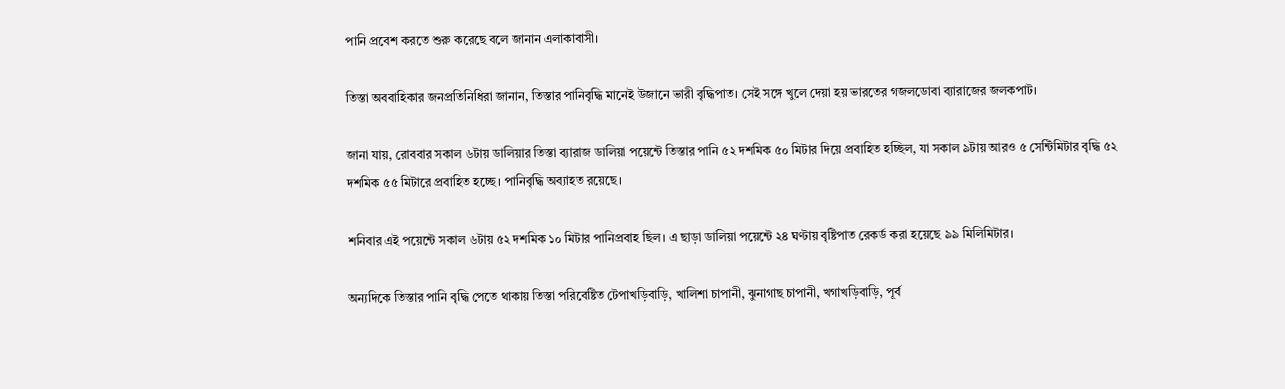পানি প্রবেশ করতে শুরু করেছে বলে জানান এলাকাবাসী।

তিস্তা অববাহিকার জনপ্রতিনিধিরা জানান, তিস্তার পানিবৃদ্ধি মানেই উজানে ভারী বৃদ্ধিপাত। সেই সঙ্গে খুলে দেয়া হয় ভারতের গজলডোবা ব্যারাজের জলকপাট।

জানা যায়, রোববার সকাল ৬টায় ডালিয়ার তিস্তা ব্যারাজ ডালিয়া পয়েন্টে তিস্তার পানি ৫২ দশমিক ৫০ মিটার দিয়ে প্রবাহিত হচ্ছিল, যা সকাল ৯টায় আরও ৫ সেন্টিমিটার বৃদ্ধি ৫২ দশমিক ৫৫ মিটারে প্রবাহিত হচ্ছে। পানিবৃদ্ধি অব্যাহত রয়েছে।

শনিবার এই পয়েন্টে সকাল ৬টায় ৫২ দশমিক ১০ মিটার পানিপ্রবাহ ছিল। এ ছাড়া ডালিয়া পয়েন্টে ২৪ ঘণ্টায় বৃষ্টিপাত রেকর্ড করা হয়েছে ৯৯ মিলিমিটার।

অন্যদিকে তিস্তার পানি বৃদ্ধি পেতে থাকায় তিস্তা পরিবেষ্টিত টেপাখড়িবাড়ি, খালিশা চাপানী, ঝুনাগাছ চাপানী, খগাখড়িবাড়ি, পূর্ব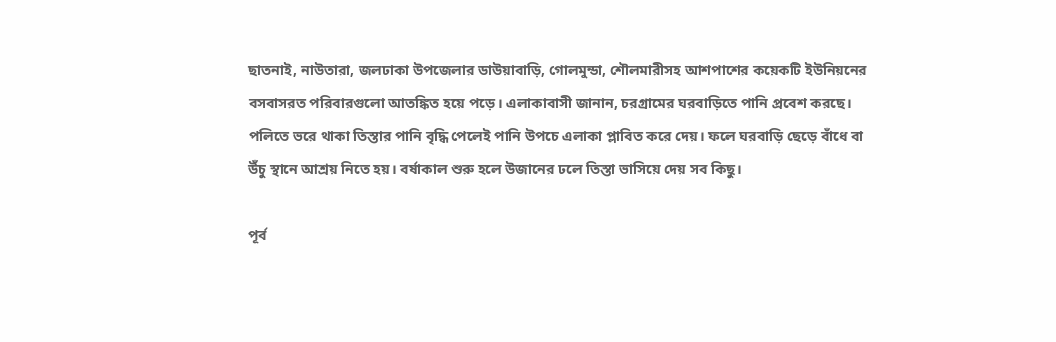ছাতনাই, নাউতারা, জলঢাকা উপজেলার ডাউয়াবাড়ি, গোলমুন্ডা, শৌলমারীসহ আশপাশের কয়েকটি ইউনিয়নের বসবাসরত পরিবারগুলো আতঙ্কিত হয়ে পড়ে। এলাকাবাসী জানান, চরগ্রামের ঘরবাড়িতে পানি প্রবেশ করছে। পলিতে ভরে থাকা তিস্তার পানি বৃদ্ধি পেলেই পানি উপচে এলাকা প্লাবিত করে দেয়। ফলে ঘরবাড়ি ছেড়ে বাঁধে বা উঁচু স্থানে আশ্রয় নিতে হয়। বর্ষাকাল শুরু হলে উজানের ঢলে তিস্তা ভাসিয়ে দেয় সব কিছু।

পূর্ব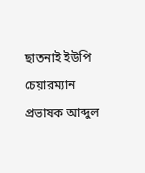ছাতনাই ইউপি চেয়ারম্যান প্রভাষক আব্দুল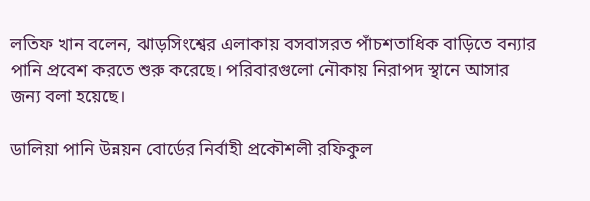লতিফ খান বলেন, ঝাড়সিংশ্বের এলাকায় বসবাসরত পাঁচশতাধিক বাড়িতে বন্যার পানি প্রবেশ করতে শুরু করেছে। পরিবারগুলো নৌকায় নিরাপদ স্থানে আসার জন্য বলা হয়েছে।

ডালিয়া পানি উন্নয়ন বোর্ডের নির্বাহী প্রকৌশলী রফিকুল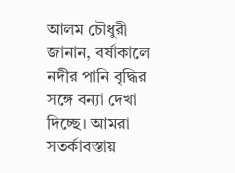আলম চৌধুরী জানান, বর্ষাকালে নদীর পানি বৃদ্ধির সঙ্গে বন্যা দেখা দিচ্ছে। আমরা সতর্কাবস্তায়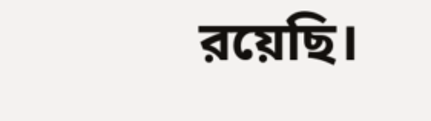রয়েছি।